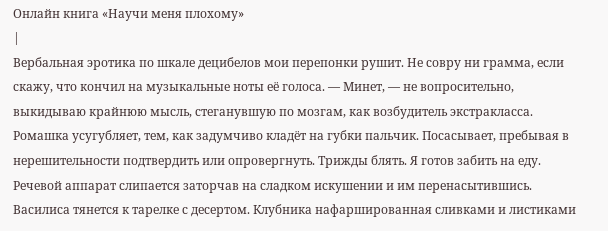Онлайн книга «Научи меня плохому»
|
Вербальная эротика по шкале децибелов мои перепонки рушит. Не совру ни грамма, если скажу, что кончил на музыкальные ноты её голоса. — Минет, — не вопросительно, выкидываю крайнюю мысль, стеганувшую по мозгам, как возбудитель экстракласса. Ромашка усугубляет, тем, как задумчиво кладёт на губки пальчик. Посасывает, пребывая в нерешительности подтвердить или опровергнуть. Трижды блять. Я готов забить на еду. Речевой аппарат слипается заторчав на сладком искушении и им перенасытившись. Василиса тянется к тарелке с десертом. Клубника нафаршированная сливками и листиками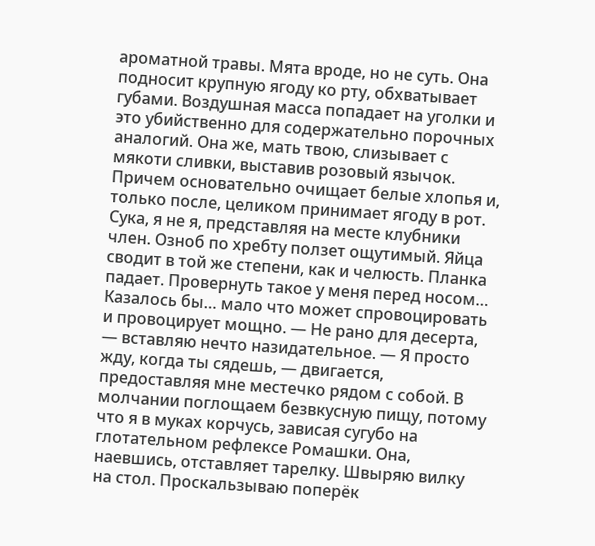ароматной травы. Мята вроде, но не суть. Она подносит крупную ягоду ко рту, обхватывает губами. Воздушная масса попадает на уголки и это убийственно для содержательно порочных аналогий. Она же, мать твою, слизывает с мякоти сливки, выставив розовый язычок. Причем основательно очищает белые хлопья и, только после, целиком принимает ягоду в рот. Сука, я не я, представляя на месте клубники член. Озноб по хребту ползет ощутимый. Яйца сводит в той же степени, как и челюсть. Планка падает. Провернуть такое у меня перед носом… Казалось бы… мало что может спровоцировать и провоцирует мощно. — Не рано для десерта, — вставляю нечто назидательное. — Я просто жду, когда ты сядешь, — двигается, предоставляя мне местечко рядом с собой. В молчании поглощаем безвкусную пищу, потому что я в муках корчусь, зависая сугубо на глотательном рефлексе Ромашки. Она, наевшись, отставляет тарелку. Швыряю вилку на стол. Проскальзываю поперёк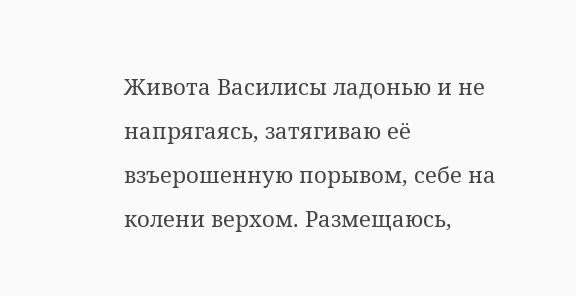Живота Василисы ладонью и не напрягаясь, затягиваю её взъерошенную порывом, себе на колени верхом. Размещаюсь,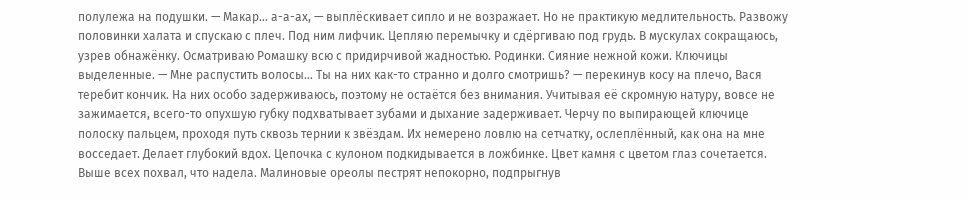полулежа на подушки. — Макар… а-а-ах, — выплёскивает сипло и не возражает. Но не практикую медлительность. Развожу половинки халата и спускаю с плеч. Под ним лифчик. Цепляю перемычку и сдёргиваю под грудь. В мускулах сокращаюсь, узрев обнажёнку. Осматриваю Ромашку всю с придирчивой жадностью. Родинки. Сияние нежной кожи. Ключицы выделенные. — Мне распустить волосы… Ты на них как-то странно и долго смотришь? — перекинув косу на плечо, Вася теребит кончик. На них особо задерживаюсь, поэтому не остаётся без внимания. Учитывая её скромную натуру, вовсе не зажимается, всего-то опухшую губку подхватывает зубами и дыхание задерживает. Черчу по выпирающей ключице полоску пальцем, проходя путь сквозь тернии к звёздам. Их немерено ловлю на сетчатку, ослеплённый, как она на мне восседает. Делает глубокий вдох. Цепочка с кулоном подкидывается в ложбинке. Цвет камня с цветом глаз сочетается. Выше всех похвал, что надела. Малиновые ореолы пестрят непокорно, подпрыгнув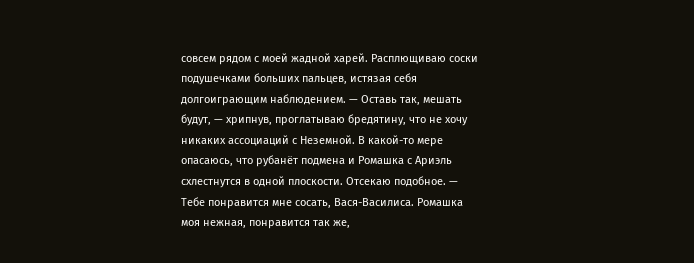совсем рядом с моей жадной харей. Расплющиваю соски подушечками больших пальцев, истязая себя долгоиграющим наблюдением. — Оставь так, мешать будут, — хрипнув, проглатываю бредятину, что не хочу никаких ассоциаций с Неземной. В какой-то мере опасаюсь, что рубанёт подмена и Ромашка с Ариэль схлестнутся в одной плоскости. Отсекаю подобное. — Тебе понравится мне сосать, Вася-Василиса. Ромашка моя нежная, понравится так же,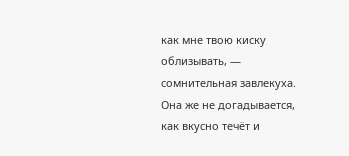как мне твою киску облизывать, — сомнительная завлекуха. Она же не догадывается, как вкусно течёт и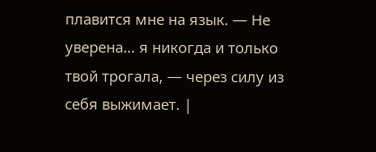плавится мне на язык. — Не уверена… я никогда и только твой трогала, — через силу из себя выжимает. |